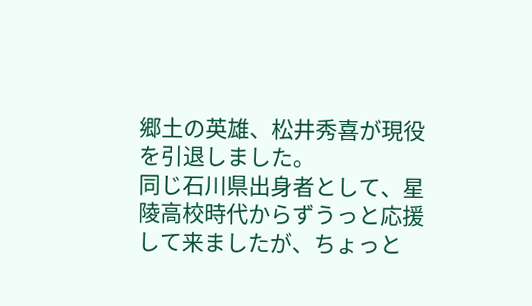郷土の英雄、松井秀喜が現役を引退しました。
同じ石川県出身者として、星陵高校時代からずうっと応援して来ましたが、ちょっと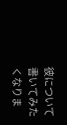彼について書いてみたくなりま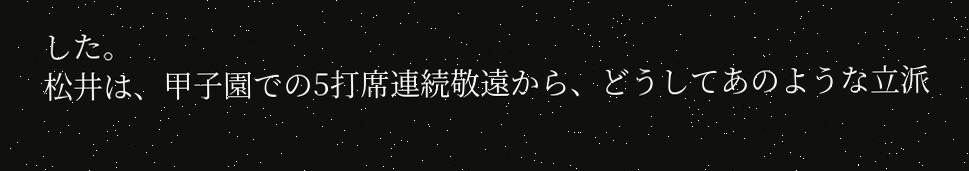した。
松井は、甲子園での5打席連続敬遠から、どうしてあのような立派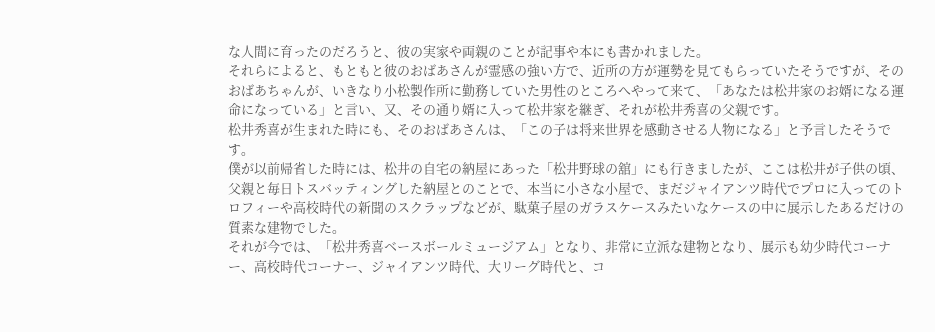な人間に育ったのだろうと、彼の実家や両親のことが記事や本にも書かれました。
それらによると、もともと彼のおばあさんが霊感の強い方で、近所の方が運勢を見てもらっていたそうですが、そのおばあちゃんが、いきなり小松製作所に勤務していた男性のところへやって来て、「あなたは松井家のお婿になる運命になっている」と言い、又、その通り婿に入って松井家を継ぎ、それが松井秀喜の父親です。
松井秀喜が生まれた時にも、そのおばあさんは、「この子は将来世界を感動させる人物になる」と予言したそうです。
僕が以前帰省した時には、松井の自宅の納屋にあった「松井野球の舘」にも行きましたが、ここは松井が子供の頃、父親と毎日トスバッティングした納屋とのことで、本当に小さな小屋で、まだジャイアンツ時代でプロに入ってのトロフィーや高校時代の新聞のスクラップなどが、駄菓子屋のガラスケースみたいなケースの中に展示したあるだけの質素な建物でした。
それが今では、「松井秀喜ベースボールミュージアム」となり、非常に立派な建物となり、展示も幼少時代コーナー、高校時代コーナー、ジャイアンツ時代、大リーグ時代と、コ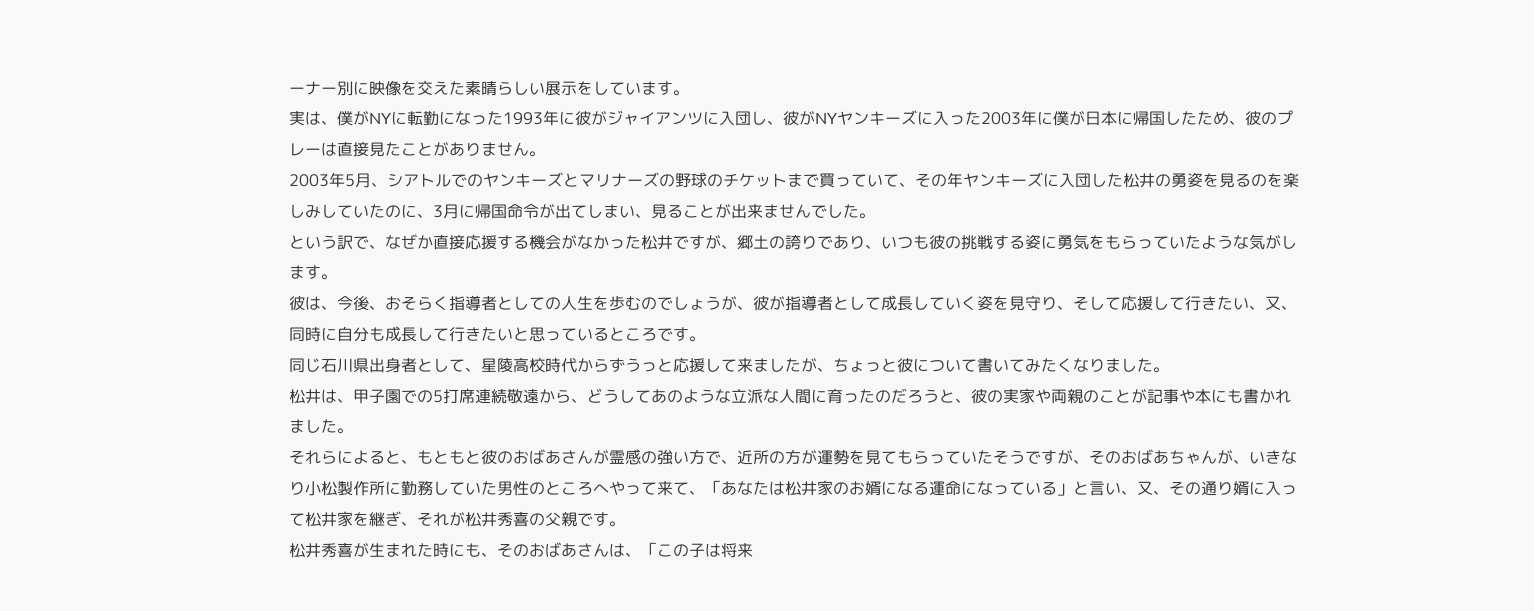ーナー別に映像を交えた素晴らしい展示をしています。
実は、僕がNYに転勤になった1993年に彼がジャイアンツに入団し、彼がNYヤンキーズに入った2003年に僕が日本に帰国したため、彼のプレーは直接見たことがありません。
2003年5月、シアトルでのヤンキーズとマリナーズの野球のチケットまで買っていて、その年ヤンキーズに入団した松井の勇姿を見るのを楽しみしていたのに、3月に帰国命令が出てしまい、見ることが出来ませんでした。
という訳で、なぜか直接応援する機会がなかった松井ですが、郷土の誇りであり、いつも彼の挑戦する姿に勇気をもらっていたような気がします。
彼は、今後、おそらく指導者としての人生を歩むのでしょうが、彼が指導者として成長していく姿を見守り、そして応援して行きたい、又、同時に自分も成長して行きたいと思っているところです。
同じ石川県出身者として、星陵高校時代からずうっと応援して来ましたが、ちょっと彼について書いてみたくなりました。
松井は、甲子園での5打席連続敬遠から、どうしてあのような立派な人間に育ったのだろうと、彼の実家や両親のことが記事や本にも書かれました。
それらによると、もともと彼のおばあさんが霊感の強い方で、近所の方が運勢を見てもらっていたそうですが、そのおばあちゃんが、いきなり小松製作所に勤務していた男性のところへやって来て、「あなたは松井家のお婿になる運命になっている」と言い、又、その通り婿に入って松井家を継ぎ、それが松井秀喜の父親です。
松井秀喜が生まれた時にも、そのおばあさんは、「この子は将来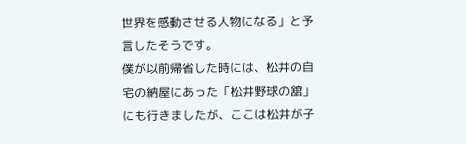世界を感動させる人物になる」と予言したそうです。
僕が以前帰省した時には、松井の自宅の納屋にあった「松井野球の舘」にも行きましたが、ここは松井が子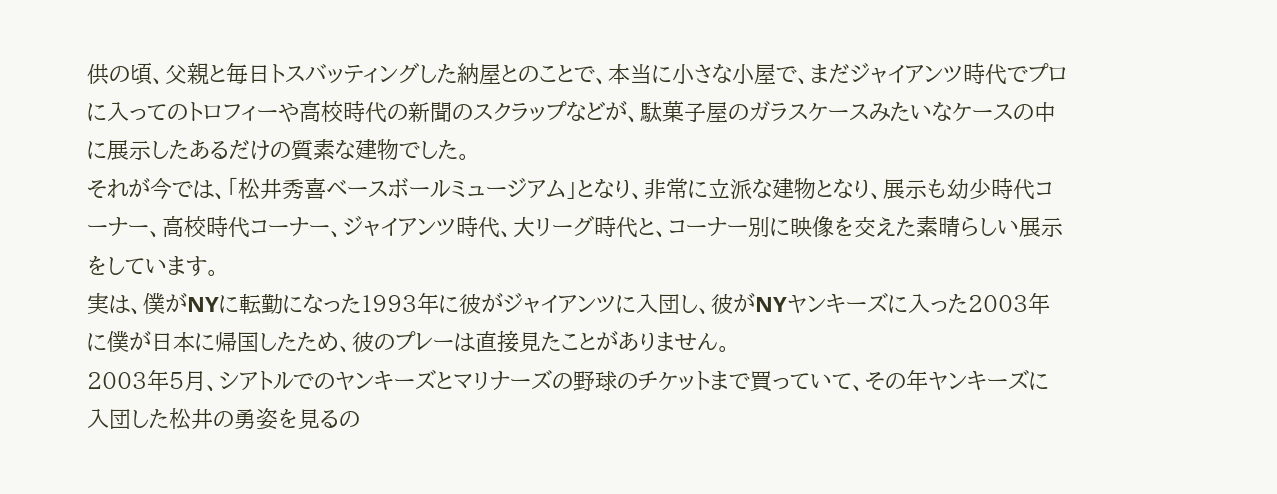供の頃、父親と毎日トスバッティングした納屋とのことで、本当に小さな小屋で、まだジャイアンツ時代でプロに入ってのトロフィーや高校時代の新聞のスクラップなどが、駄菓子屋のガラスケースみたいなケースの中に展示したあるだけの質素な建物でした。
それが今では、「松井秀喜ベースボールミュージアム」となり、非常に立派な建物となり、展示も幼少時代コーナー、高校時代コーナー、ジャイアンツ時代、大リーグ時代と、コーナー別に映像を交えた素晴らしい展示をしています。
実は、僕がNYに転勤になった1993年に彼がジャイアンツに入団し、彼がNYヤンキーズに入った2003年に僕が日本に帰国したため、彼のプレーは直接見たことがありません。
2003年5月、シアトルでのヤンキーズとマリナーズの野球のチケットまで買っていて、その年ヤンキーズに入団した松井の勇姿を見るの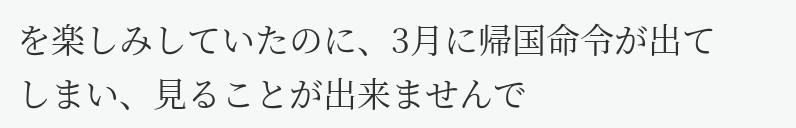を楽しみしていたのに、3月に帰国命令が出てしまい、見ることが出来ませんで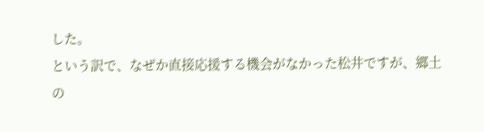した。
という訳で、なぜか直接応援する機会がなかった松井ですが、郷土の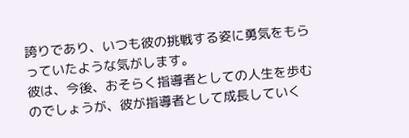誇りであり、いつも彼の挑戦する姿に勇気をもらっていたような気がします。
彼は、今後、おそらく指導者としての人生を歩むのでしょうが、彼が指導者として成長していく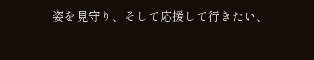姿を見守り、そして応援して行きたい、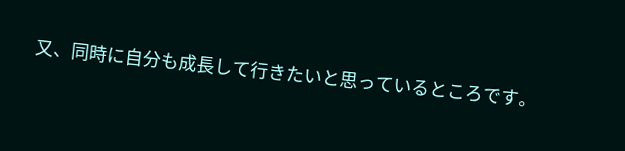又、同時に自分も成長して行きたいと思っているところです。